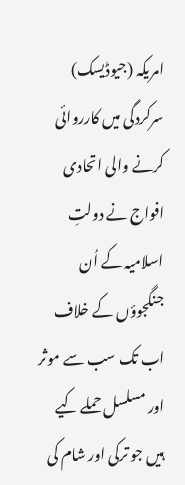امریکہ (جیوڈیسک) سرکردگی میں کارروائی کرنے والی اتحادی افواج نے دولتِ اسلامیہ کے اُن جنگجوؤں کے خلاف اب تک سب سے موثر اور مسلسل حملے کیے ہیں جو ترکی اور شام کی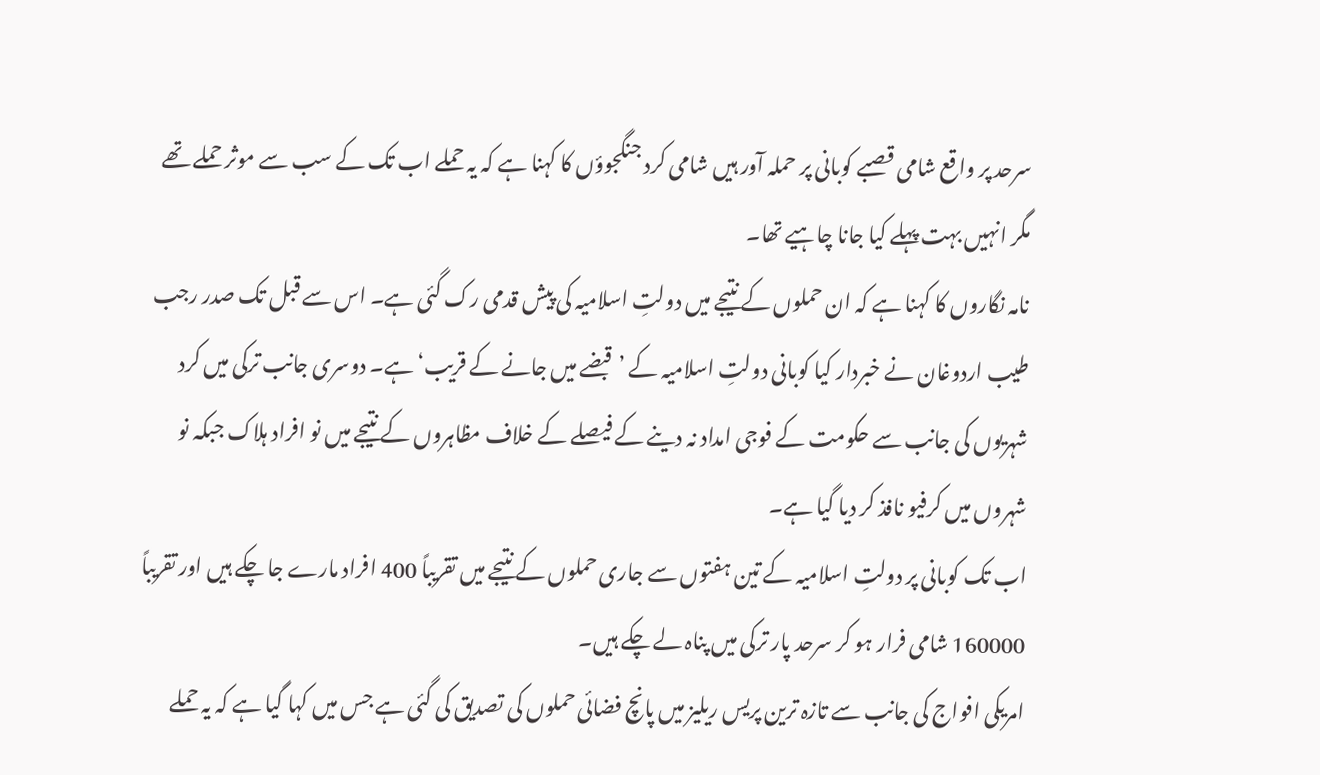سرحد پر واقع شامی قصبے کوبانی پر حملہ آور ہیں شامی کرد جنگجوؤں کا کہنا ہے کہ یہ حملے اب تک کے سب سے موثر حملے تھے مگر انہیں بہت پہلے کیا جانا چاہیے تھا۔
نامہ نگاروں کا کہنا ہے کہ ان حملوں کے نتیجے میں دولتِ اسلامیہ کی پیش قدمی رک گئی ہے۔ اس سے قبل تک صدر رجب طیب اردوغان نے خبردار کیا کوبانی دولتِ اسلامیہ کے ’قبضے میں جانے کے قریب‘ ہے۔ دوسری جانب ترکی میں کرد شہریوں کی جانب سے حکومت کے فوجی امداد نہ دینے کے فیصلے کے خلاف مظاہروں کے نتیجے میں نو افراد ہلاک جبکہ نو شہروں میں کرفیو نافذ کر دیا گیا ہے۔
اب تک کوبانی پر دولتِ اسلامیہ کے تین ہفتوں سے جاری حملوں کے نتیجے میں تقریباً 400 افراد مارے جا چکے ہیں اور تقریباً 160000 شامی فرار ہو کر سرحد پار ترکی میں پناہ لے چکے ہیں۔
امریکی افواج کی جانب سے تازہ ترین پریس ریلیز میں پانچ فضائی حملوں کی تصدیق کی گئی ہے جس میں کہا گیا ہے کہ یہ حملے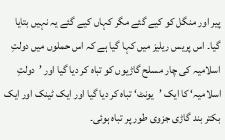پیر اور منگل کو کیے گئے مگر کہاں کیے گئے یہ نہیں بتایا گیا۔ اس پریس ریلیز میں کہا گیا ہے کہ اس حملوں میں دولتِ اسلامیہ کی چار مسلح گاڑیوں کو تباہ کر دیا گیا اور ’دولتِ اسلامیہ‘ کا ایک ’یونٹ‘ تباہ کر دیا گیا اور ایک ٹینک اور ایک بکتر بند گاڑی جزوی طور پر تباہ ہوئی۔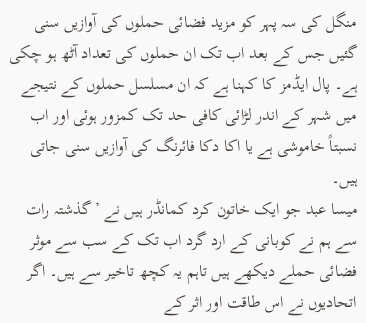منگل کی سہ پہر کو مزید فضائی حملوں کی آوازیں سنی گئیں جس کے بعد اب تک ان حملوں کی تعداد آٹھ ہو چکی ہے۔ پال ایڈمز کا کہنا ہے کہ ان مسلسل حملوں کے نتیجے میں شہر کے اندر لڑائی کافی حد تک کمزور ہوئی اور اب نسبتاً خاموشی ہے یا اکا دکا فائرنگ کی آوازیں سنی جاتی ہیں۔
میسا عبد جو ایک خاتون کرد کمانڈر ہیں نے ’گذشتہ رات سے ہم نے کوبانی کے ارد گرد اب تک کے سب سے موثر فضائی حملے دیکھے ہیں تاہم یہ کچھ تاخیر سے ہیں۔ اگر اتحادیوں نے اس طاقت اور اثر کے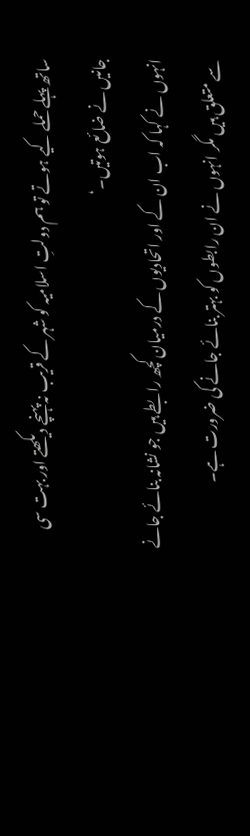ساتھ پہلے حملے کیے ہوتے تو ہم دولتِ اسلامیہ کو شہر کے قریب نہ پہنچے دیکھتے اور بہت سی جانیں نے ضائع ہوتیں۔‘
انہوں نے کہا کہ اب ان کے اور اتحادیوں کے درمیان کچھ رابطے ہیں جو نشانہ بنائے جانے سے متعلق ہیں مگر انہوں نے ان رابطوں کو بہتر بنائے جانے کی ضرورت ہے۔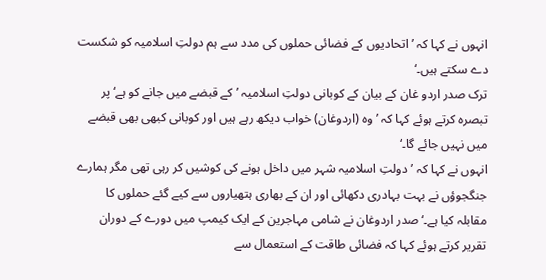انہوں نے کہا کہ ’اتحادیوں کے فضائی حملوں کی مدد سے ہم دولتِ اسلامیہ کو شکست دے سکتے ہیں۔‘
ترک صدر اردو غان کے بیان کے کوبانی دولتِ اسلامیہ ’کے قبضے میں جانے کو ہے‘ پر تبصرہ کرتے ہوئے کہا کہ ’وہ (اردوغان) خواب دیکھ رہے ہیں اور کوبانی کبھی بھی قبضے میں نہیں جائے گا۔‘
انہوں نے کہا کہ ’دولتِ اسلامیہ شہر میں داخل ہونے کی کوشیں کر رہی تھی مگر ہمارے جنگجوؤں نے بہت بہادری دکھائی اور ان کے بھاری ہتھیاروں سے کیے گئے حملوں کا مقابلہ کیا ہے۔‘ صدر اردوغان نے شامی مہاجرین کے ایک کیمپ میں دورے کے دوران تقریر کرتے ہوئے کہا کہ فضائی طاقت کے استعمال سے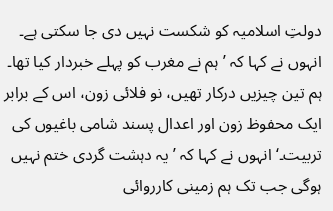دولتِ اسلامیہ کو شکست نہیں دی جا سکتی ہے۔
انہوں نے کہا کہ ’ہم نے مغرب کو پہلے خبردار کیا تھا۔ ہم تین چیزیں درکار تھیں، نو فلائی زون، اس کے برابر ایک محفوظ زون اور اعدال پسند شامی باغیوں کی تربیت۔‘ انہوں نے کہا کہ ’یہ دہشت گردی ختم نہیں ہوگی جب تک ہم زمینی کارروائی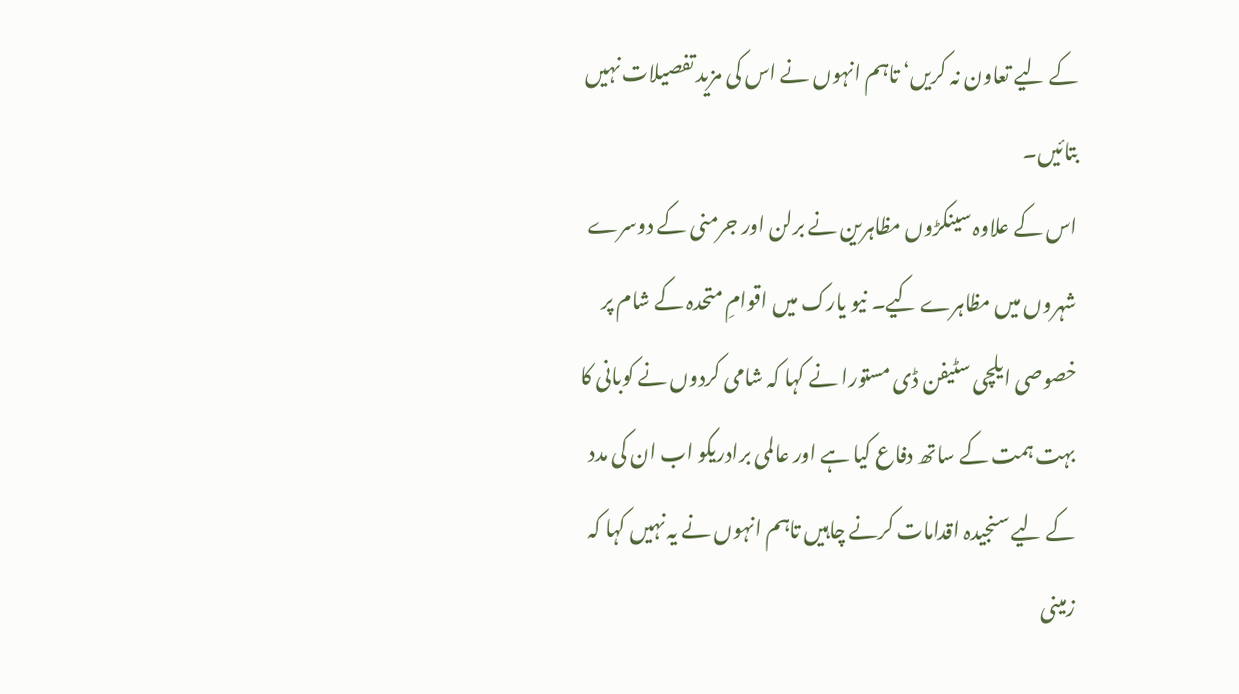کے لیے تعاون نہ کریں‘ تاہم انہوں نے اس کی مزید تفصیلات نہیں بتائیں۔
اس کے علاوہ سینکڑوں مظاہرین نے برلن اور جرمنی کے دوسرے شہروں میں مظاہرے کیے۔ نیو یارک میں اقوامِ متحدہ کے شام پر خصوصی ایلچی سٹیفن ڈی مستورا نے کہا کہ شامی کردوں نے کوبانی کا بہت ہمت کے ساتھ دفاع کیا ہے اور عالمی برادریکو اب ان کی مدد کے لیے سنجیدہ اقدامات کرنے چاہیں تاہم انہوں نے یہ نہیں کہا کہ زمینی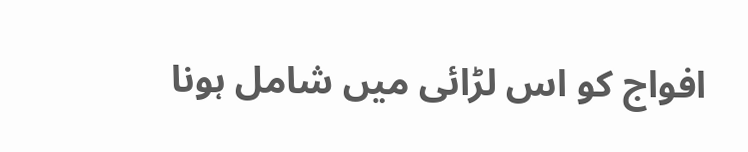افواج کو اس لڑائی میں شامل ہونا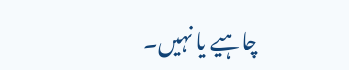چاہیے یا نہیں۔